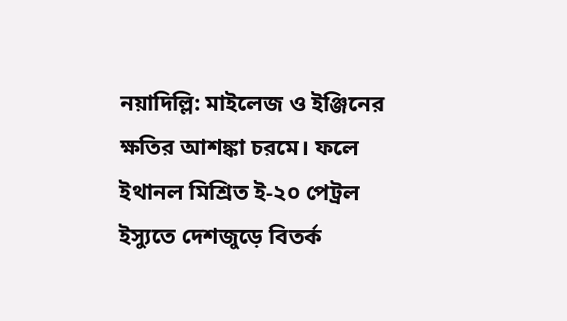নয়াদিল্লি: মাইলেজ ও ইঞ্জিনের ক্ষতির আশঙ্কা চরমে। ফলে ইথানল মিশ্রিত ই-২০ পেট্রল ইস্যুতে দেশজুড়ে বিতর্ক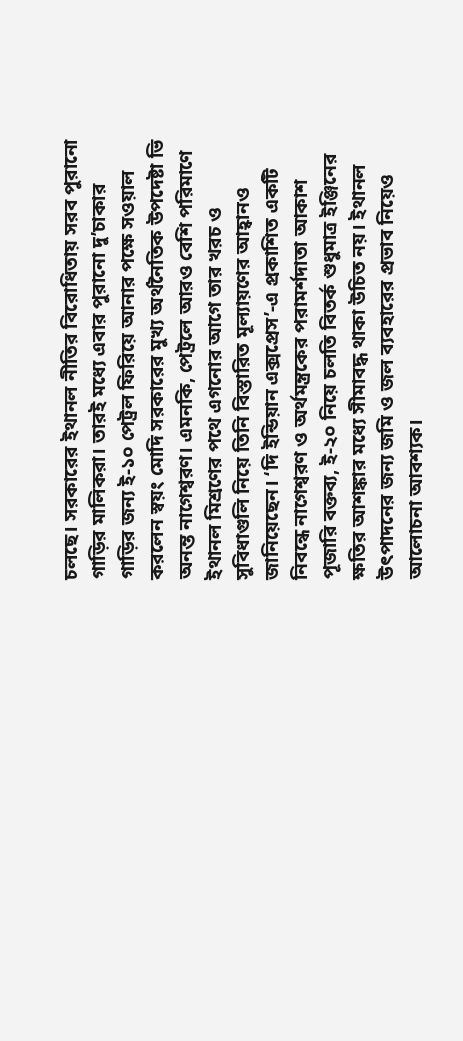চলছে। সরকারের ইথানল নীতির বিরোধিতায় সরব পুরানো গাড়ির মালিকরা। তারই মধ্যে এবার পুরানো দু’চাকার গাড়ির জন্য ই-১০ পেট্রল ফিরিয়ে আনার পক্ষে সওয়াল করলেন স্বয়ং মোদি সরকারের মুখ্য অর্থনৈতিক উপদেষ্টা ভি অনন্ত নাগেশ্বরণ। এমনকি, পেট্রলে আরও বেশি পরিমাণে ইথানল মিশ্রণের পথে এগনোর আগে তার খরচ ও সুবিধাগুলি নিয়ে তিনি বিস্তারিত মূল্যায়ণের আহ্বানও জানিয়েছেন। ‘দি ইন্ডিয়ান এক্সপ্রেস’-এ প্রকাশিত একটি নিবন্ধে নাগেশ্বরণ ও অর্থমন্ত্রকের পরামর্শদাতা আকাশ পূজারি বক্তব্য, ই-২০ নিয়ে চলতি বিতর্ক শুধুমাত্র ইঞ্জিনের ক্ষতির আশঙ্কার মধ্যে সীমাবদ্ধ থাকা উচিত নয়। ইথানল উৎপাদনের জন্য জমি ও জল ব্যবহারের প্রভাব নিয়েও আলোচনা আবশ্যক।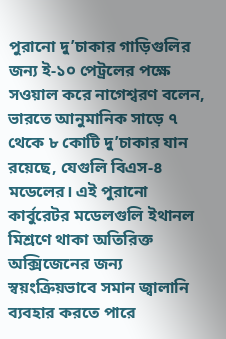পুরানো দু’চাকার গাড়িগুলির জন্য ই-১০ পেট্রলের পক্ষে সওয়াল করে নাগেশ্বরণ বলেন, ভারতে আনুমানিক সাড়ে ৭ থেকে ৮ কোটি দু’চাকার যান রয়েছে, যেগুলি বিএস-৪ মডেলের। এই পুরানো কার্বুরেটর মডেলগুলি ইথানল মিশ্রণে থাকা অতিরিক্ত অক্সিজেনের জন্য স্বয়ংক্রিয়ভাবে সমান জ্বালানি ব্যবহার করতে পারে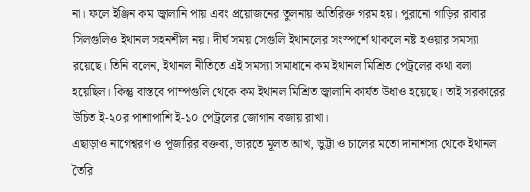না। ফলে ইঞ্জিন কম জ্বালানি পায় এবং প্রয়োজনের তুলনায় অতিরিক্ত গরম হয়। পুরানো গাড়ির রাবার সিলগুলিও ইথানল সহনশীল নয়। দীর্ঘ সময় সেগুলি ইথানলের সংস্পর্শে থাকলে নষ্ট হওয়ার সমস্যা রয়েছে। তিনি বলেন, ইথানল নীতিতে এই সমস্যা সমাধানে কম ইথানল মিশ্রিত পেট্রলের কথা বলা হয়েছিল। কিন্তু বাস্তবে পাম্পগুলি থেকে কম ইথানল মিশ্রিত জ্বালানি কার্যত উধাও হয়েছে। তাই সরকারের উচিত ই-২০র পাশাপাশি ই-১০ পেট্রলের জোগান বজায় রাখা।
এছাড়াও নাগেশ্বরণ ও পূজারির বক্তব্য, ভারতে মূলত আখ, ভুট্টা ও চালের মতো দানাশস্য থেকে ইথানল তৈরি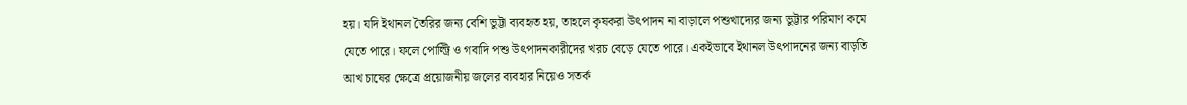হয়। যদি ইথানল তৈরির জন্য বেশি ভুট্টা ব্যবহৃত হয়, তাহলে কৃষকরা উৎপাদন না বাড়ালে পশুখাদ্যের জন্য ভুট্টার পরিমাণ কমে যেতে পারে। ফলে পোল্ট্রি ও গবাদি পশু উৎপাদনকারীদের খরচ বেড়ে যেতে পারে। একইভাবে ইথানল উৎপাদনের জন্য বাড়তি আখ চাষের ক্ষেত্রে প্রয়োজনীয় জলের ব্যবহার নিয়েও সতর্ক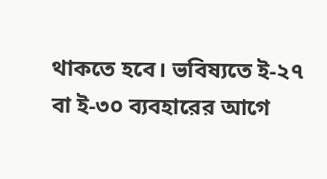থাকতে হবে। ভবিষ্যতে ই-২৭ বা ই-৩০ ব্যবহারের আগে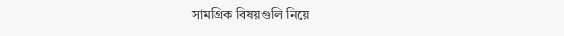সামগ্রিক বিষয়গুলি নিয়ে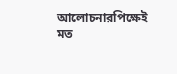আলোচনারপিক্ষেই মত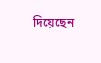দিয়েছেন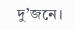দু’জনে।